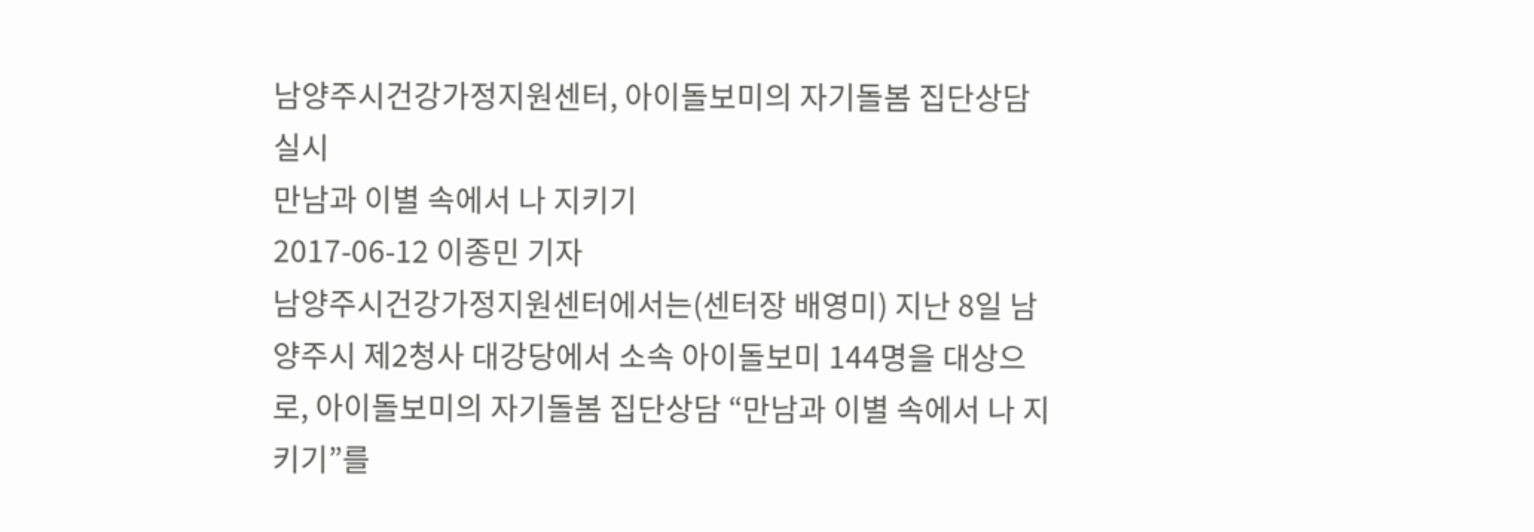남양주시건강가정지원센터, 아이돌보미의 자기돌봄 집단상담 실시
만남과 이별 속에서 나 지키기
2017-06-12 이종민 기자
남양주시건강가정지원센터에서는(센터장 배영미) 지난 8일 남양주시 제2청사 대강당에서 소속 아이돌보미 144명을 대상으로, 아이돌보미의 자기돌봄 집단상담 “만남과 이별 속에서 나 지키기”를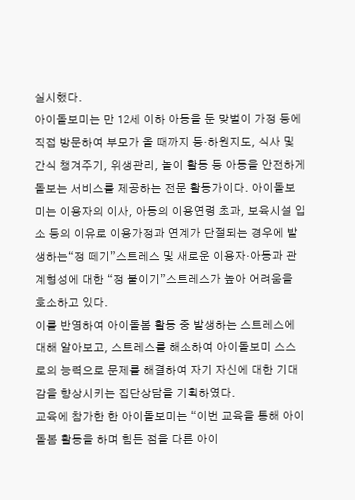실시했다.
아이돌보미는 만 12세 이하 아동을 둔 맞벌이 가정 등에 직접 방문하여 부모가 올 때까지 등·하원지도, 식사 및 간식 챙겨주기, 위생관리, 놀이 활동 등 아동을 안전하게 돌보는 서비스를 제공하는 전문 활동가이다. 아이돌보미는 이용자의 이사, 아동의 이용연령 초과, 보육시설 입소 등의 이유로 이용가정과 연계가 단절되는 경우에 발생하는“정 떼기”스트레스 및 새로운 이용자·아동과 관계형성에 대한 “정 붙이기”스트레스가 높아 어려움을 호소하고 있다.
이를 반영하여 아이돌봄 활동 중 발생하는 스트레스에 대해 알아보고, 스트레스를 해소하여 아이돌보미 스스로의 능력으로 문제를 해결하여 자기 자신에 대한 기대감을 향상시키는 집단상담을 기획하였다.
교육에 참가한 한 아이돌보미는 “이번 교육을 통해 아이돌봄 활동을 하며 힘든 점을 다른 아이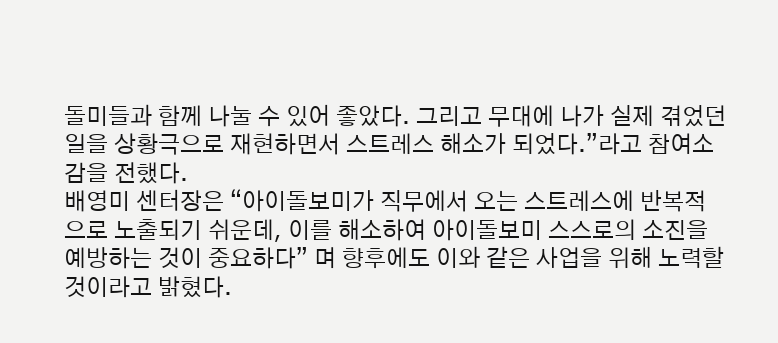돌미들과 함께 나눌 수 있어 좋았다. 그리고 무대에 나가 실제 겪었던 일을 상황극으로 재현하면서 스트레스 해소가 되었다.”라고 참여소감을 전했다.
배영미 센터장은 “아이돌보미가 직무에서 오는 스트레스에 반복적으로 노출되기 쉬운데, 이를 해소하여 아이돌보미 스스로의 소진을 예방하는 것이 중요하다” 며 향후에도 이와 같은 사업을 위해 노력할 것이라고 밝혔다.